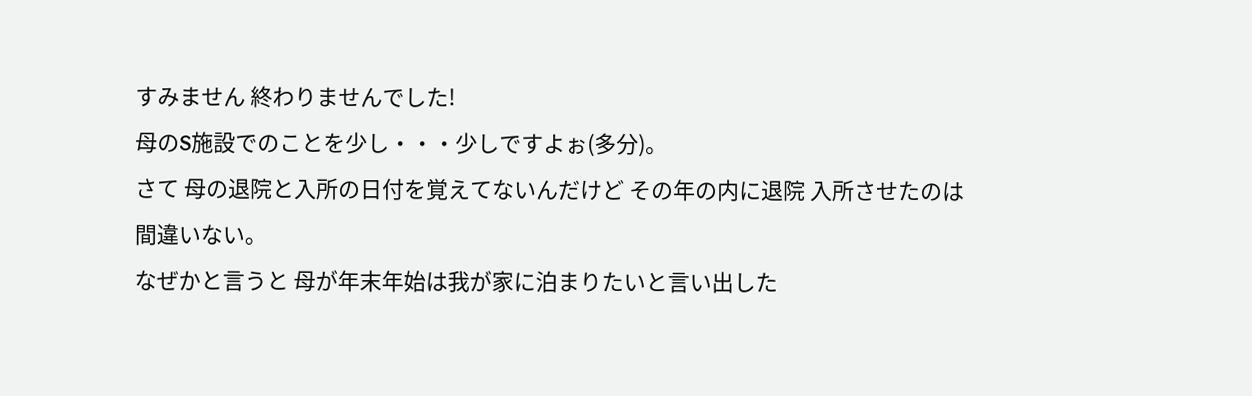すみません 終わりませんでした!
母のS施設でのことを少し・・・少しですよぉ(多分)。
さて 母の退院と入所の日付を覚えてないんだけど その年の内に退院 入所させたのは間違いない。
なぜかと言うと 母が年末年始は我が家に泊まりたいと言い出した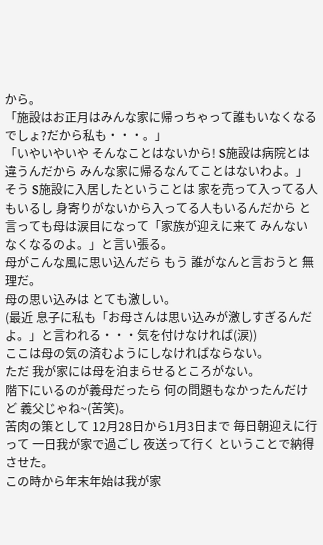から。
「施設はお正月はみんな家に帰っちゃって誰もいなくなるでしょ?だから私も・・・。」
「いやいやいや そんなことはないから! S施設は病院とは違うんだから みんな家に帰るなんてことはないわよ。」
そう S施設に入居したということは 家を売って入ってる人もいるし 身寄りがないから入ってる人もいるんだから と言っても母は涙目になって「家族が迎えに来て みんないなくなるのよ。」と言い張る。
母がこんな風に思い込んだら もう 誰がなんと言おうと 無理だ。
母の思い込みは とても激しい。
(最近 息子に私も「お母さんは思い込みが激しすぎるんだよ。」と言われる・・・気を付けなければ(涙))
ここは母の気の済むようにしなければならない。
ただ 我が家には母を泊まらせるところがない。
階下にいるのが義母だったら 何の問題もなかったんだけど 義父じゃね~(苦笑)。
苦肉の策として 12月28日から1月3日まで 毎日朝迎えに行って 一日我が家で過ごし 夜送って行く ということで納得させた。
この時から年末年始は我が家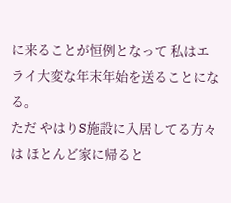に来ることが恒例となって 私はエライ大変な年末年始を送ることになる。
ただ やはりS施設に入居してる方々は ほとんど家に帰ると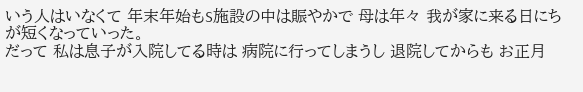いう人はいなくて 年末年始もS施設の中は賑やかで 母は年々 我が家に来る日にちが短くなっていった。
だって 私は息子が入院してる時は 病院に行ってしまうし 退院してからも お正月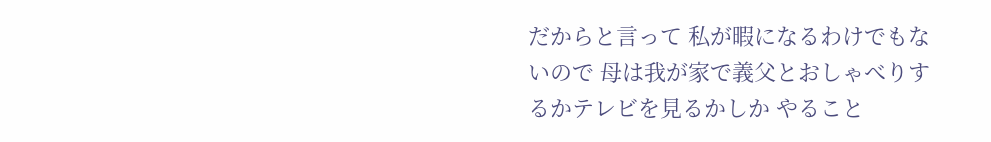だからと言って 私が暇になるわけでもないので 母は我が家で義父とおしゃべりするかテレビを見るかしか やること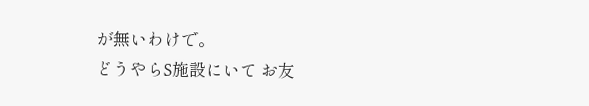が無いわけで。
どうやらS施設にいて お友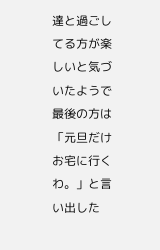達と過ごしてる方が楽しいと気づいたようで 最後の方は
「元旦だけ お宅に行くわ。」と言い出した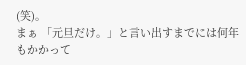(笑)。
まぁ 「元旦だけ。」と言い出すまでには何年もかかって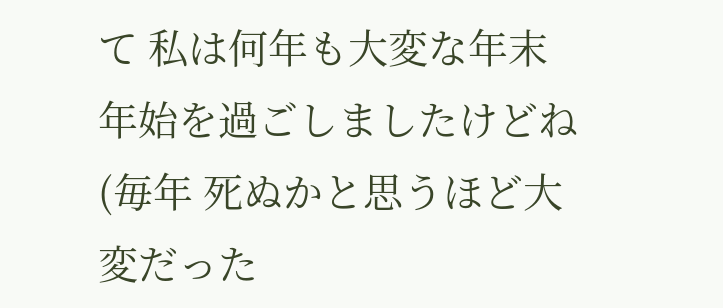て 私は何年も大変な年末年始を過ごしましたけどね(毎年 死ぬかと思うほど大変だった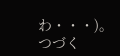わ・・・)。
つづく